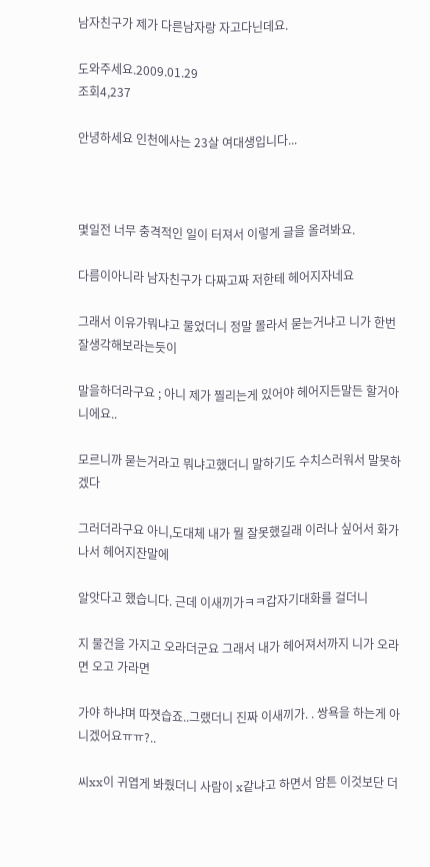남자친구가 제가 다른남자랑 자고다닌데요.

도와주세요.2009.01.29
조회4,237

안녕하세요 인천에사는 23살 여대생입니다...



몇일전 너무 충격적인 일이 터져서 이렇게 글을 올려봐요.

다름이아니라 남자친구가 다짜고짜 저한테 헤어지자네요

그래서 이유가뭐냐고 물었더니 정말 몰라서 묻는거냐고 니가 한번 잘생각해보라는듯이

말을하더라구요 ; 아니 제가 찔리는게 있어야 헤어지든말든 할거아니에요..

모르니까 묻는거라고 뭐냐고했더니 말하기도 수치스러워서 말못하겠다

그러더라구요 아니,도대체 내가 뭘 잘못했길래 이러나 싶어서 화가나서 헤어지잔말에

알앗다고 했습니다. 근데 이새끼가ㅋㅋ갑자기대화를 걸더니

지 물건을 가지고 오라더군요 그래서 내가 헤어져서까지 니가 오라면 오고 가라면

가야 하냐며 따졋습죠..그랬더니 진짜 이새끼가. . 쌍욕을 하는게 아니겠어요ㅠㅠ?..

씨xx이 귀엽게 봐줬더니 사람이 x같냐고 하면서 암튼 이것보단 더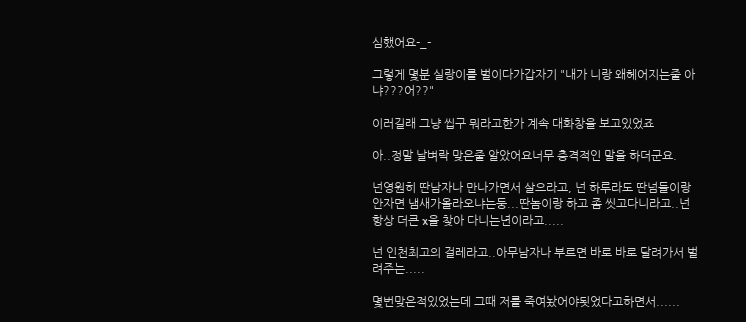심했어요-_-

그렇게 몇분 실랑이를 벌이다가갑자기 "내가 니랑 왜헤어지는줄 아냐???어??"

이러길래 그냥 씹구 뭐라고한가 계속 대화창을 보고있었죠

아..정말 날벼락 맞은줄 알았어요너무 충격적인 말을 하더군요.

넌영원히 딴남자나 만나가면서 살으라고, 넌 하루라도 딴넘들이랑 안자면 냄새가올라오냐는둥...딴놈이랑 하고 좀 씻고다니라고..넌 항상 더큰 x을 찾아 다니는년이라고.....

넌 인천최고의 걸레라고..아무남자나 부르면 바로 바로 달려가서 벌려주는.....

몇번맞은적있었는데 그때 저를 죽여놨어야됫었다고하면서......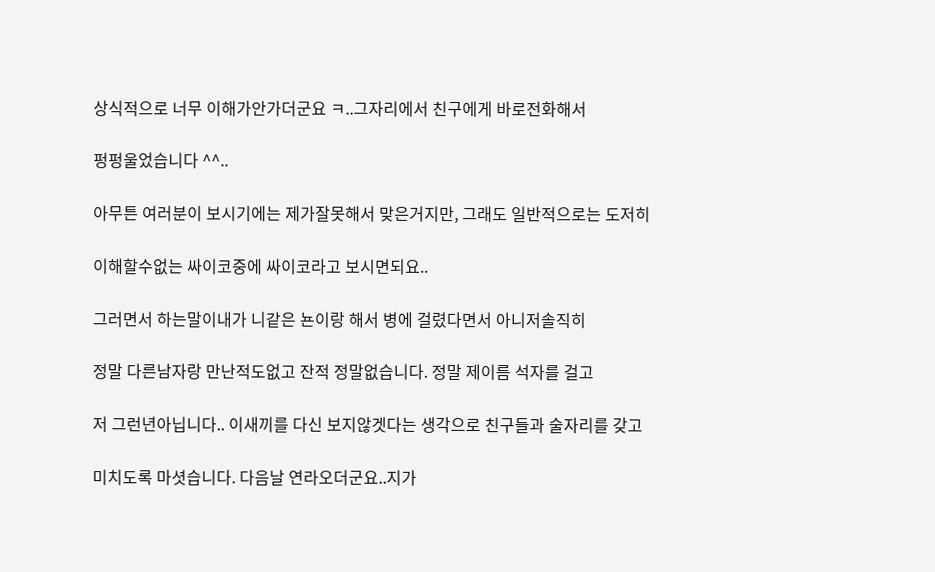상식적으로 너무 이해가안가더군요 ㅋ..그자리에서 친구에게 바로전화해서

펑펑울었습니다 ^^..

아무튼 여러분이 보시기에는 제가잘못해서 맞은거지만, 그래도 일반적으로는 도저히

이해할수없는 싸이코중에 싸이코라고 보시면되요..

그러면서 하는말이내가 니같은 뇬이랑 해서 병에 걸렸다면서 아니저솔직히

정말 다른남자랑 만난적도없고 잔적 정말없습니다. 정말 제이름 석자를 걸고

저 그런년아닙니다.. 이새끼를 다신 보지않겟다는 생각으로 친구들과 술자리를 갖고

미치도록 마셧습니다. 다음날 연라오더군요..지가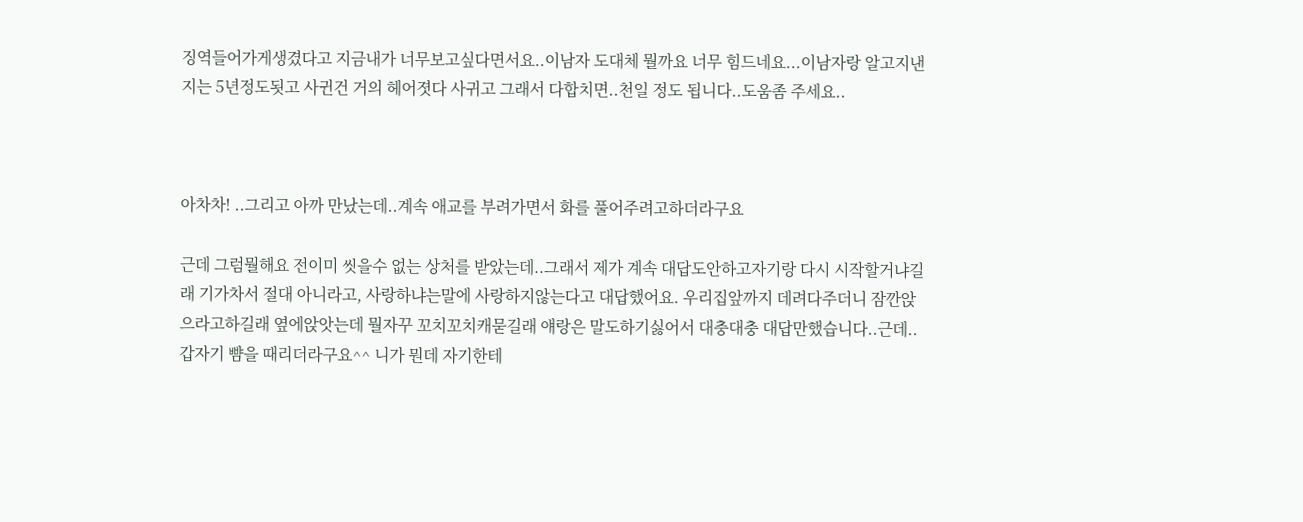징역들어가게생겼다고 지금내가 너무보고싶다면서요..이남자 도대체 뭘까요 너무 힘드네요...이남자랑 알고지낸지는 5년정도됫고 사귄건 거의 헤어졋다 사귀고 그래서 다합치면..천일 정도 됩니다..도움좀 주세요..



아차차! ..그리고 아까 만났는데..계속 애교를 부려가면서 화를 풀어주려고하더라구요

근데 그럼뭘해요 전이미 씻을수 없는 상처를 받았는데..그래서 제가 계속 대답도안하고자기랑 다시 시작할거냐길래 기가차서 절대 아니라고, 사랑하냐는말에 사랑하지않는다고 대답했어요. 우리집앞까지 데려다주더니 잠깐앉으라고하길래 옆에앉앗는데 뭘자꾸 꼬치꼬치캐묻길래 얘랑은 말도하기싫어서 대충대충 대답만했습니다..근데..갑자기 뺨을 때리더라구요^^ 니가 뭔데 자기한테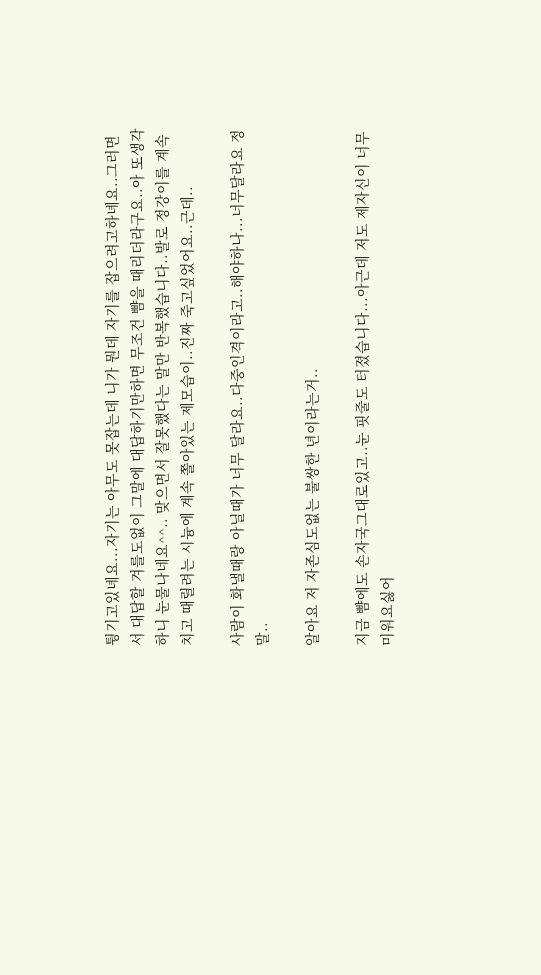튕기고있녜요...자기는 아무도 못잡는데 니가 뭔데 자기를 잡으려고하녜요..그러면서 대답할 겨를도없이 그말에 대답하기만하면 무조건 뺨을 때리더라구요..아 또생각하니 눈물나네요^^.. 맞으면서 잘못했다는 말만 반복했습니다..발로 정강이를 계속치고 때릴려는 시늉에 계속 쫄아있는 제모습이..진짜 죽고싶었어요..근데..

사람이 화낼때랑 아닐때가 너무 달라요..다중인격이라고..해야하나...너무달라요 정말..

알아요 저 자존심도없는 불쌍한 년이라는거..

지금 뺨에도 손자국그대로있고..눈 핏줄도 터졌습니다...아근데 저도 제자신이 너무 미워요싫어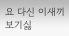요 다신 이새끼 보기싫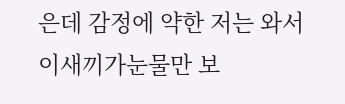은데 감정에 약한 저는 와서 이새끼가눈물만 보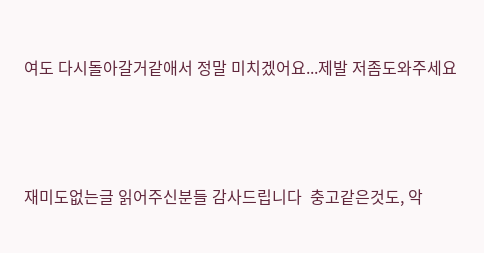여도 다시돌아갈거같애서 정말 미치겠어요...제발 저좀도와주세요





재미도없는글 읽어주신분들 감사드립니다  충고같은것도, 악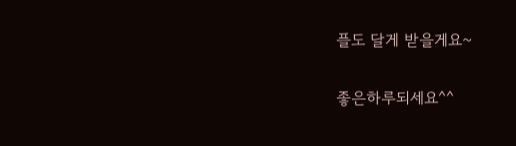플도 달게 받을게요~

좋은하루되세요^^